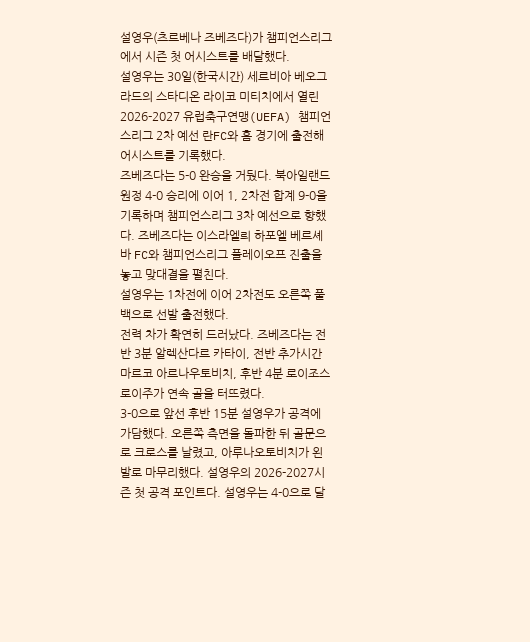설영우(츠르베나 즈베즈다)가 챔피언스리그에서 시즌 첫 어시스트를 배달했다.
설영우는 30일(한국시간) 세르비아 베오그라드의 스타디온 라이코 미티치에서 열린 2026-2027 유럽축구연맹(UEFA) 챔피언스리그 2차 예선 란FC와 홈 경기에 출전해 어시스트를 기록했다.
즈베즈다는 5-0 완승을 거뒀다. 북아일랜드 원정 4-0 승리에 이어 1, 2차전 합계 9-0을 기록하며 챔피언스리그 3차 예선으로 향했다. 즈베즈다는 이스라엘릐 하포엘 베르셰바 FC와 챔피언스리그 플레이오프 진출을 놓고 맞대결을 펼친다.
설영우는 1차전에 이어 2차전도 오른쪽 풀백으로 선발 출전했다.
전력 차가 확연히 드러났다. 즈베즈다는 전반 3분 알렉산다르 카타이, 전반 추가시간 마르코 아르나우토비치, 후반 4분 로이조스 로이주가 연속 골을 터뜨렸다.
3-0으로 앞선 후반 15분 설영우가 공격에 가담했다. 오른쪽 측면을 돌파한 뒤 골문으로 크로스를 날렸고, 아루나오토비치가 왼발로 마무리했다. 설영우의 2026-2027시즌 첫 공격 포인트다. 설영우는 4-0으로 달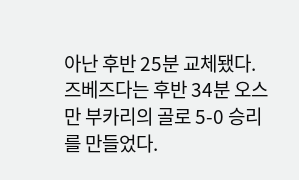아난 후반 25분 교체됐다.
즈베즈다는 후반 34분 오스만 부카리의 골로 5-0 승리를 만들었다.